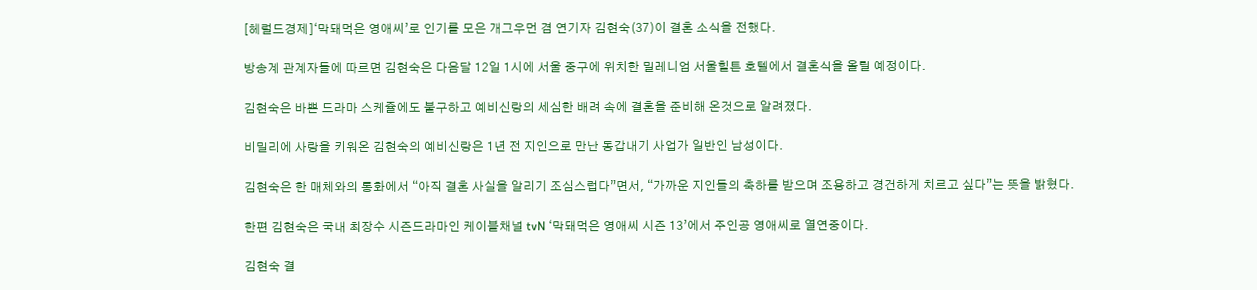[헤럴드경제]‘막돼먹은 영애씨’로 인기를 모은 개그우먼 겸 연기자 김현숙(37)이 결혼 소식을 전했다.

방송계 관계자들에 따르면 김현숙은 다음달 12일 1시에 서울 중구에 위치한 밀레니엄 서울힐튼 호텔에서 결혼식을 올릴 예정이다.

김현숙은 바쁜 드라마 스케쥴에도 불구하고 예비신랑의 세심한 배려 속에 결혼을 준비해 온것으로 알려졌다.

비밀리에 사랑을 키워온 김현숙의 예비신랑은 1년 전 지인으로 만난 동갑내기 사업가 일반인 남성이다.

김현숙은 한 매체와의 통화에서 “아직 결혼 사실을 알리기 조심스럽다”면서, “가까운 지인들의 축하를 받으며 조용하고 경건하게 치르고 싶다”는 뜻을 밝혔다.

한편 김현숙은 국내 최장수 시즌드라마인 케이블채널 tvN ‘막돼먹은 영애씨 시즌 13’에서 주인공 영애씨로 열연중이다.

김현숙 결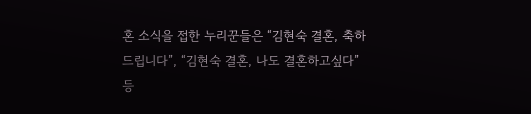혼 소식을 접한 누리꾼들은 “김현숙 결혼, 축하드립니다”, “김현숙 결혼, 나도 결혼하고싶다” 등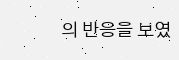의 반응을 보였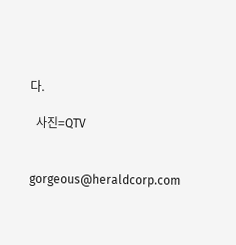다.

  사진=QTV


gorgeous@heraldcorp.com